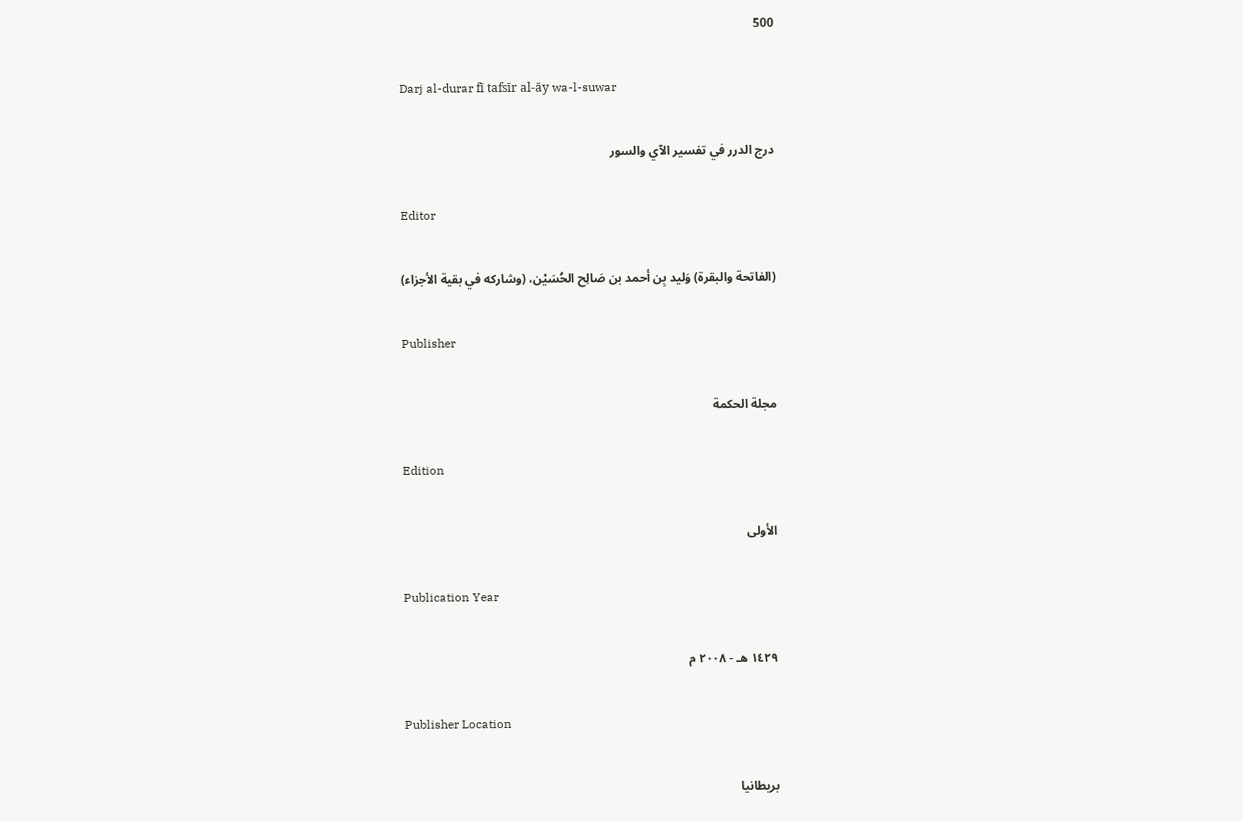500

Darj al-durar fī tafsīr al-āy wa-l-suwar

درج الدرر في تفسير الآي والسور

Editor

(الفاتحة والبقرة) وَليد بِن أحمد بن صَالِح الحُسَيْن، (وشاركه في بقية الأجزاء)

Publisher

مجلة الحكمة

Edition

الأولى

Publication Year

١٤٢٩ هـ - ٢٠٠٨ م

Publisher Location

بريطانيا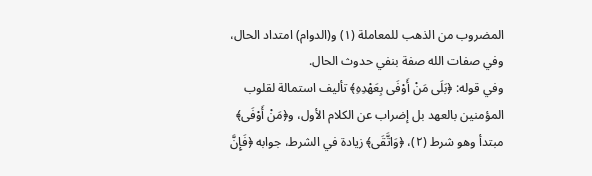المضروب من الذهب للمعاملة (١) و(الدوام) امتداد الحال، وفي صفات الله صفة بنفي حدوث الحال.
وفي قوله: ﴿بَلَى مَنْ أَوْفَى بِعَهْدِهِ﴾ تأليف استمالة لقلوب المؤمنين بالعهد بل إضراب عن الكلام الأول، و﴿مَنْ أَوْفَى﴾ مبتدأ وهو شرط (٢)، ﴿وَاتَّقَى﴾ زيادة في الشرط، جوابه ﴿فَإِنَّ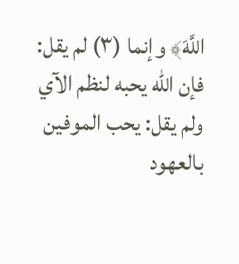اللَّهَ﴾ وإنما (٣) لم يقل: فإن الله يحبه لنظم الآي ولم يقل: يحب الموفين بالعهود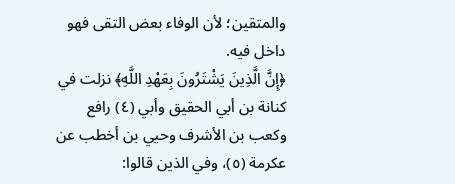والمتقين؛ لأن الوفاء بعض التقى فهو داخل فيه.
﴿إِنَّ الَّذِينَ يَشْتَرُونَ بِعَهْدِ اللَّهِ﴾ نزلت في كنانة بن أبي الحقيق وأبي (٤) رافع وكعب بن الأشرف وحيي بن أخطب عن عكرمة (٥)، وفي الذين قالوا: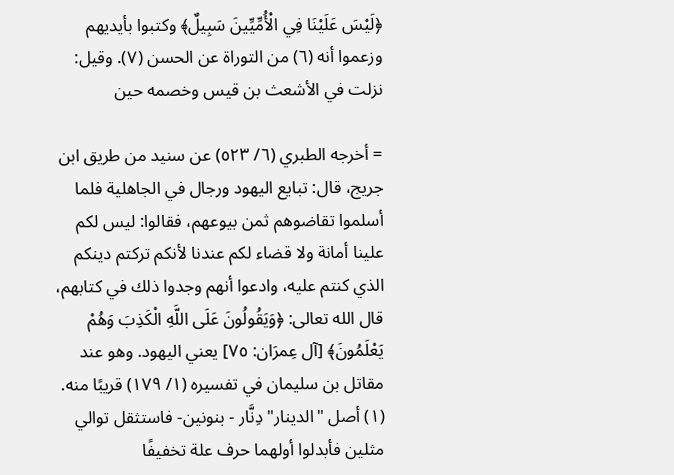﴿لَيْسَ عَلَيْنَا فِي الْأُمِّيِّينَ سَبِيلٌ﴾ وكتبوا بأيديهم وزعموا أنه (٦) من التوراة عن الحسن (٧). وقيل: نزلت في الأشعث بن قيس وخصمه حين

= أخرجه الطبري (٦/ ٥٢٣) عن سنيد من طريق ابن جريج، قال: تبايع اليهود ورجال في الجاهلية فلما أسلموا تقاضوهم ثمن بيوعهم، فقالوا: ليس لكم علينا أمانة ولا قضاء لكم عندنا لأنكم تركتم دينكم الذي كنتم عليه، وادعوا أنهم وجدوا ذلك في كتابهم، قال الله تعالى: ﴿وَيَقُولُونَ عَلَى اللَّهِ الْكَذِبَ وَهُمْ يَعْلَمُونَ﴾ [آل عِمرَان: ٧٥] يعني اليهود. وهو عند مقاتل بن سليمان في تفسيره (١/ ١٧٩) قريبًا منه.
(١) أصل "الدينار" دِنَّار - بنونين- فاستثقل توالي مثلين فأبدلوا أولهما حرف علة تخفيفًا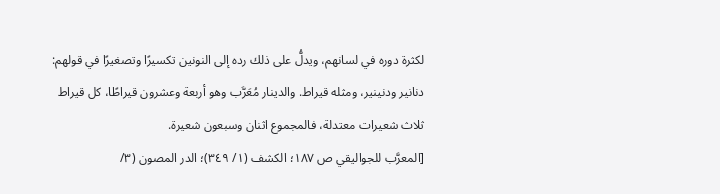لكثرة دوره في لسانهم، ويدلُّ على ذلك رده إلى النونين تكسيرًا وتصغيرًا في قولهم: دنانير ودنينير، ومثله قيراط. والدينار مُعَرَّب وهو أربعة وعشرون قيراطًا، كل قيراط ثلاث شعيرات معتدلة، فالمجموع اثنان وسبعون شعيرة.
[المعرَّب للجواليقي ص ١٨٧؛ الكشف (١/ ٣٤٩)؛ الدر المصون (٣/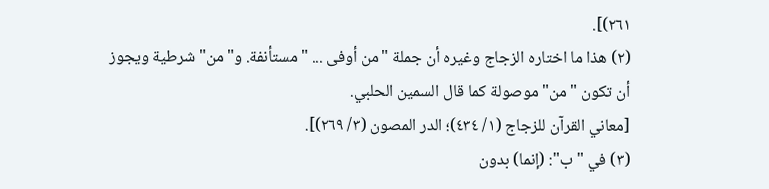٢٦١)].
(٢) هذا ما اختاره الزجاج وغيره أن جملة "من أوفى ... " مستأنفة. و"من" شرطية ويجوز أن تكون "من" موصولة كما قال السمين الحلبي.
[معاني القرآن للزجاج (١/ ٤٣٤)؛ الدر المصون (٣/ ٢٦٩)].
(٣) في "ب": (إنما) بدون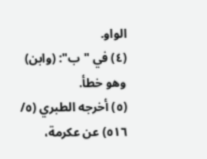الواو.
(٤) في "ب": (وابن) وهو خطأ.
(٥) أخرجه الطبري (٥/ ٥١٦) عن عكرمة،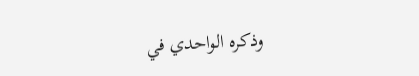وذكره الواحدي في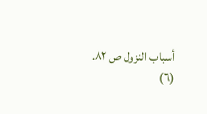أسباب النزول ص ٨٢.
(٦)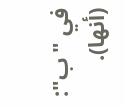في "ب": (أنها).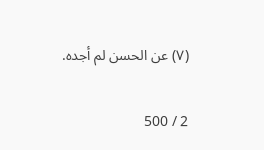(٧) عن الحسن لم أجده.

2 / 500